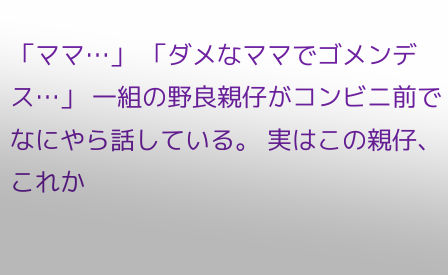「ママ…」 「ダメなママでゴメンデス…」 一組の野良親仔がコンビニ前でなにやら話している。 実はこの親仔、これか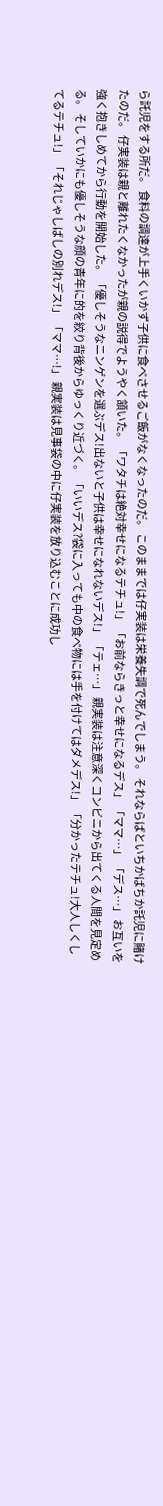ら託児をする所だ。 食料の調達が上手くいかず子供に食べさせるご飯がなくなったのだ。 このままでは仔実装は栄養失調で死んでしまう。 それならばといちかばちか託児に賭けたのだ。 仔実装は親と離れたくなかったが親の説得でようやく頷いた。 「ワタチは絶対幸せになるテチュ!」 「お前ならきっと幸せになるデス」 「ママ…」 「デス…」 お互いを強く抱きしめてから行動を開始した。 「優しそうなニンゲンを選ぶデス!出ないと子供は幸せになれないデス!」 「テェ…」 親実装は注意深くコンビニから出てくる人間を見定める。 そしていかにも優しそうな顔の青年に的を絞り背後からゆっくり近づく。 「いいデス?袋に入っても中の食べ物には手を付けてはダメデス!」 「分かったテチュ!大人しくしてるテチュ!」 「それじゃしばしの別れデス!」 「ママ…!」 親実装は見事袋の中に仔実装を放り込むことに成功し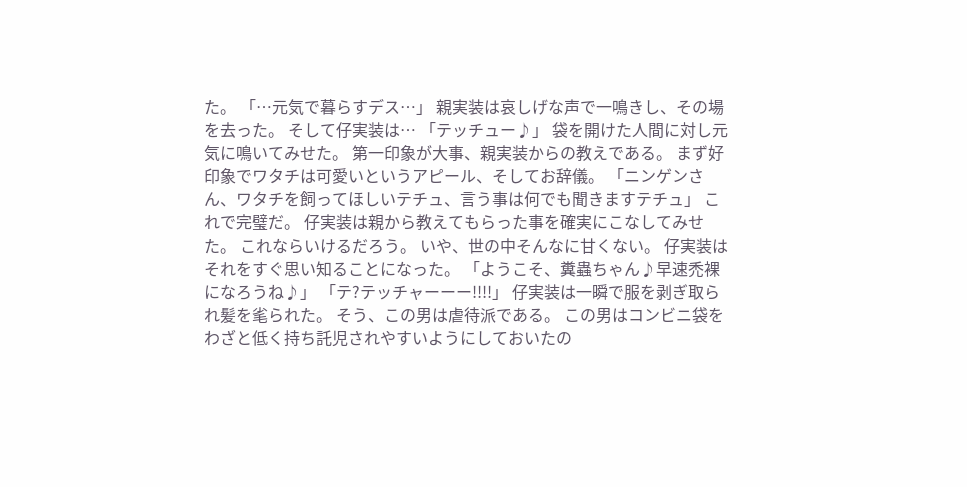た。 「…元気で暮らすデス…」 親実装は哀しげな声で一鳴きし、その場を去った。 そして仔実装は… 「テッチュー♪」 袋を開けた人間に対し元気に鳴いてみせた。 第一印象が大事、親実装からの教えである。 まず好印象でワタチは可愛いというアピール、そしてお辞儀。 「ニンゲンさん、ワタチを飼ってほしいテチュ、言う事は何でも聞きますテチュ」 これで完璧だ。 仔実装は親から教えてもらった事を確実にこなしてみせた。 これならいけるだろう。 いや、世の中そんなに甘くない。 仔実装はそれをすぐ思い知ることになった。 「ようこそ、糞蟲ちゃん♪早速禿裸になろうね♪」 「テ?テッチャーーー!!!!」 仔実装は一瞬で服を剥ぎ取られ髪を毟られた。 そう、この男は虐待派である。 この男はコンビニ袋をわざと低く持ち託児されやすいようにしておいたの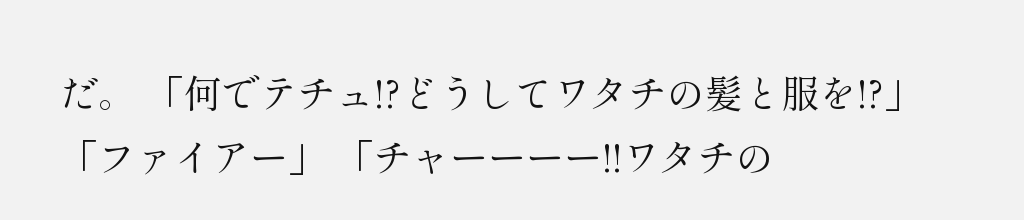だ。 「何でテチュ!?どうしてワタチの髪と服を!?」 「ファイアー」 「チャーーーー!!ワタチの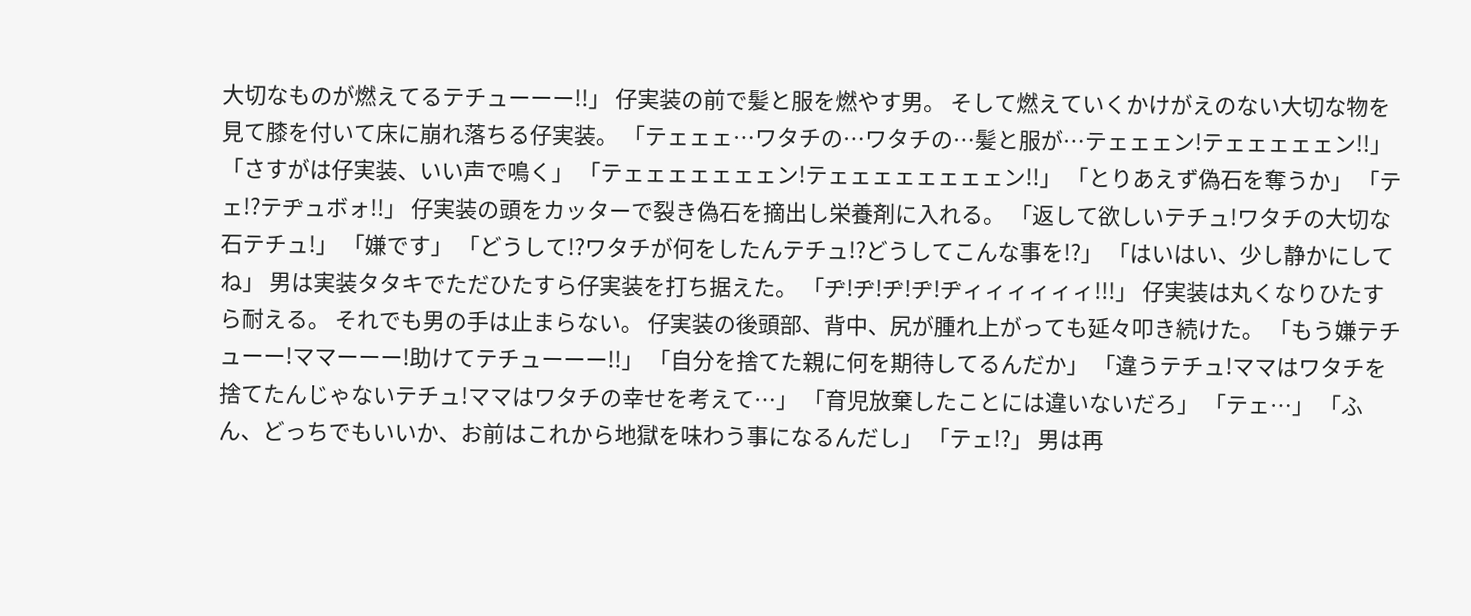大切なものが燃えてるテチューーー!!」 仔実装の前で髪と服を燃やす男。 そして燃えていくかけがえのない大切な物を見て膝を付いて床に崩れ落ちる仔実装。 「テェェェ…ワタチの…ワタチの…髪と服が…テェェェン!テェェェェェン!!」 「さすがは仔実装、いい声で鳴く」 「テェェェェェェェン!テェェェェェェェェン!!」 「とりあえず偽石を奪うか」 「テェ!?テヂュボォ!!」 仔実装の頭をカッターで裂き偽石を摘出し栄養剤に入れる。 「返して欲しいテチュ!ワタチの大切な石テチュ!」 「嫌です」 「どうして!?ワタチが何をしたんテチュ!?どうしてこんな事を!?」 「はいはい、少し静かにしてね」 男は実装タタキでただひたすら仔実装を打ち据えた。 「ヂ!ヂ!ヂ!ヂ!ヂィィィィィィ!!!」 仔実装は丸くなりひたすら耐える。 それでも男の手は止まらない。 仔実装の後頭部、背中、尻が腫れ上がっても延々叩き続けた。 「もう嫌テチューー!ママーーー!助けてテチューーー!!」 「自分を捨てた親に何を期待してるんだか」 「違うテチュ!ママはワタチを捨てたんじゃないテチュ!ママはワタチの幸せを考えて…」 「育児放棄したことには違いないだろ」 「テェ…」 「ふん、どっちでもいいか、お前はこれから地獄を味わう事になるんだし」 「テェ!?」 男は再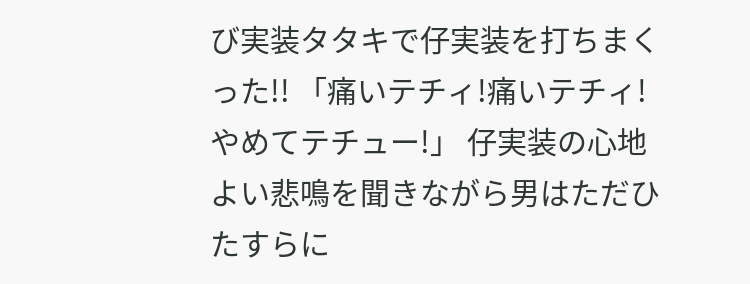び実装タタキで仔実装を打ちまくった!! 「痛いテチィ!痛いテチィ!やめてテチュー!」 仔実装の心地よい悲鳴を聞きながら男はただひたすらに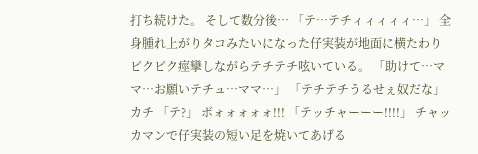打ち続けた。 そして数分後… 「テ…テチィィィィィ…」 全身腫れ上がりタコみたいになった仔実装が地面に横たわりピクピク痙攣しながらテチテチ呟いている。 「助けて…ママ…お願いテチュ…ママ…」 「テチテチうるせぇ奴だな」 カチ 「テ?」 ボォォォォォ!!! 「テッチャーーー!!!!」 チャッカマンで仔実装の短い足を焼いてあげる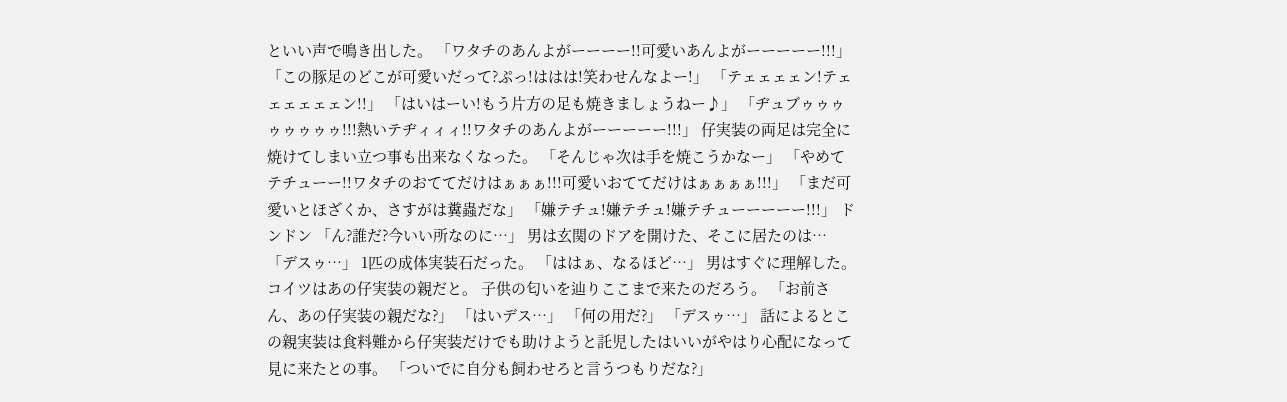といい声で鳴き出した。 「ワタチのあんよがーーーー!!可愛いあんよがーーーーー!!!」 「この豚足のどこが可愛いだって?ぷっ!ははは!笑わせんなよー!」 「テェェェェン!テェェェェェェン!!」 「はいはーい!もう片方の足も焼きましょうねー♪」 「ヂュブゥゥゥゥゥゥゥゥ!!!熱いテヂィィィ!!ワタチのあんよがーーーーー!!!」 仔実装の両足は完全に焼けてしまい立つ事も出来なくなった。 「そんじゃ次は手を焼こうかなー」 「やめてテチューー!!ワタチのおててだけはぁぁぁ!!!可愛いおててだけはぁぁぁぁ!!!」 「まだ可愛いとほざくか、さすがは糞蟲だな」 「嫌テチュ!嫌テチュ!嫌テチューーーーー!!!」 ドンドン 「ん?誰だ?今いい所なのに…」 男は玄関のドアを開けた、そこに居たのは… 「デスゥ…」 1匹の成体実装石だった。 「ははぁ、なるほど…」 男はすぐに理解した。 コイツはあの仔実装の親だと。 子供の匂いを辿りここまで来たのだろう。 「お前さん、あの仔実装の親だな?」 「はいデス…」 「何の用だ?」 「デスゥ…」 話によるとこの親実装は食料難から仔実装だけでも助けようと託児したはいいがやはり心配になって見に来たとの事。 「ついでに自分も飼わせろと言うつもりだな?」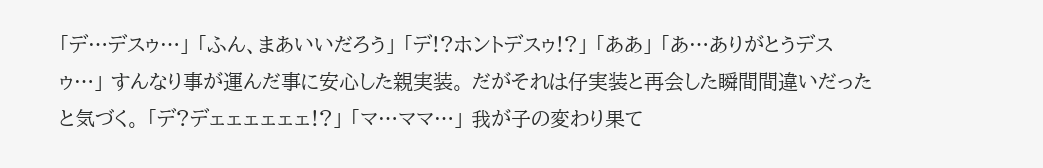「デ…デスゥ…」 「ふん、まあいいだろう」 「デ!?ホントデスゥ!?」 「ああ」 「あ…ありがとうデスゥ…」 すんなり事が運んだ事に安心した親実装。 だがそれは仔実装と再会した瞬間間違いだったと気づく。 「デ?デェェェェェェ!?」 「マ…ママ…」 我が子の変わり果て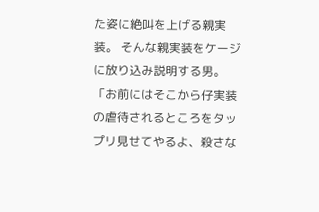た姿に絶叫を上げる親実装。 そんな親実装をケージに放り込み説明する男。 「お前にはそこから仔実装の虐待されるところをタップリ見せてやるよ、殺さな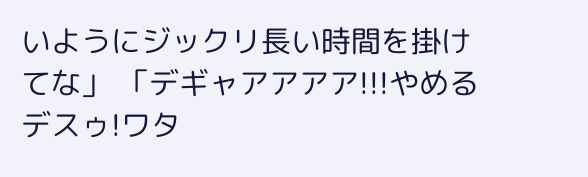いようにジックリ長い時間を掛けてな」 「デギャアアアア!!!やめるデスゥ!ワタ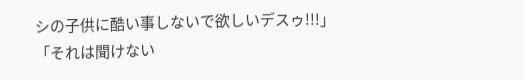シの子供に酷い事しないで欲しいデスゥ!!!」 「それは聞けない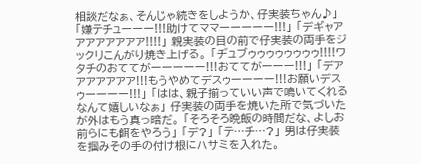相談だなぁ、そんじゃ続きをしようか、仔実装ちゃん♪」 「嫌テチューーー!!!助けてママーーーーー!!!」 「デギャアアアアアアアア!!!!」 親実装の目の前で仔実装の両手をジックリこんがり焼き上げる。 「ヂュブゥゥゥゥゥゥゥゥ!!!!ワタチのおててがーーーーー!!!おててがーーー!!!」 「デアアアアアアア!!!もうやめてデスゥーーーー!!!お願いデスゥーーーー!!!」 「はは、親子揃っていい声で鳴いてくれるなんて嬉しいなぁ」 仔実装の両手を焼いた所で気づいたが外はもう真っ暗だ。 「そろそろ晩飯の時間だな、よしお前らにも餌をやろう」 「デ?」 「テ…チ…?」 男は仔実装を掴みその手の付け根にハサミを入れた。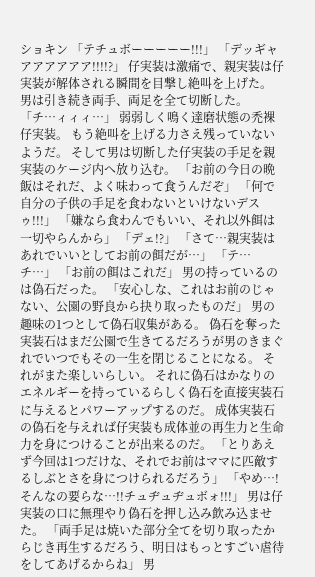ショキン 「テチュボーーーーー!!!」 「デッギャアアアアアア!!!!?」 仔実装は激痛で、親実装は仔実装が解体される瞬間を目撃し絶叫を上げた。 男は引き続き両手、両足を全て切断した。 「チ…ィィィ…」 弱弱しく鳴く達磨状態の禿裸仔実装。 もう絶叫を上げる力さえ残っていないようだ。 そして男は切断した仔実装の手足を親実装のケージ内へ放り込む。 「お前の今日の晩飯はそれだ、よく味わって食うんだぞ」 「何で自分の子供の手足を食わないといけないデスゥ!!!」 「嫌なら食わんでもいい、それ以外餌は一切やらんから」 「デェ!?」 「さて…親実装はあれでいいとしてお前の餌だが…」 「テ…チ…」 「お前の餌はこれだ」 男の持っているのは偽石だった。 「安心しな、これはお前のじゃない、公園の野良から抉り取ったものだ」 男の趣味の1つとして偽石収集がある。 偽石を奪った実装石はまだ公園で生きてるだろうが男のきまぐれでいつでもその一生を閉じることになる。 それがまた楽しいらしい。 それに偽石はかなりのエネルギーを持っているらしく偽石を直接実装石に与えるとパワーアップするのだ。 成体実装石の偽石を与えれば仔実装も成体並の再生力と生命力を身につけることが出来るのだ。 「とりあえず今回は1つだけな、それでお前はママに匹敵するしぶとさを身につけられるだろう」 「やめ…!そんなの要らな…!!チュヂュヂュボォ!!!」 男は仔実装の口に無理やり偽石を押し込み飲み込ませた。 「両手足は焼いた部分全てを切り取ったからじき再生するだろう、明日はもっとすごい虐待をしてあげるからね」 男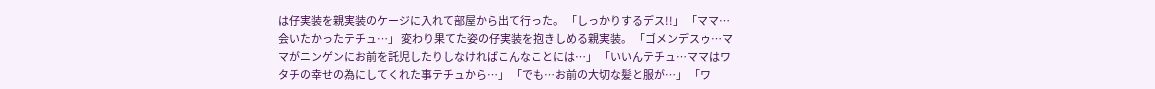は仔実装を親実装のケージに入れて部屋から出て行った。 「しっかりするデス!!」 「ママ…会いたかったテチュ…」 変わり果てた姿の仔実装を抱きしめる親実装。 「ゴメンデスゥ…ママがニンゲンにお前を託児したりしなければこんなことには…」 「いいんテチュ…ママはワタチの幸せの為にしてくれた事テチュから…」 「でも…お前の大切な髪と服が…」 「ワ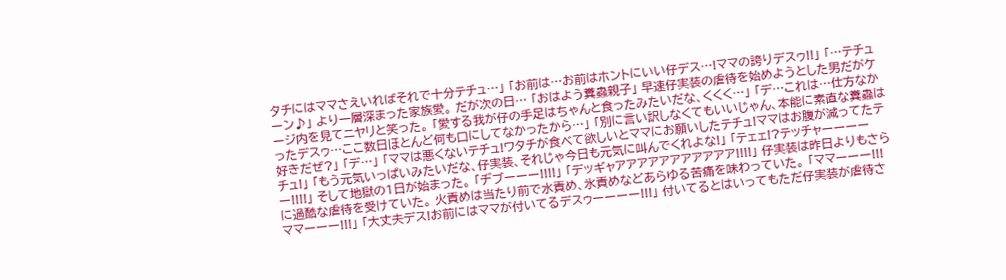タチにはママさえいればそれで十分テチュ…」 「お前は…お前はホントにいい仔デス…!ママの誇りデスゥ!!」 「…テチューン♪」 より一層深まった家族愛。 だが次の日… 「おはよう糞蟲親子」 早速仔実装の虐待を始めようとした男だがケージ内を見てニヤリと笑った。 「愛する我が仔の手足はちゃんと食ったみたいだな、くくく…」 「デ…これは…仕方なかったデスゥ…ここ数日ほとんど何も口にしてなかったから…」 「別に言い訳しなくてもいいじゃん、本能に素直な糞蟲は好きだぜ?」 「デ…」 「ママは悪くないテチュ!ワタチが食べて欲しいとママにお願いしたテチュ!ママはお腹が減ってたテチュ!」 「もう元気いっぱいみたいだな、仔実装、それじゃ今日も元気に叫んでくれよな!」 「テェェ!?テッチャーーーーー!!!!」 そして地獄の1日が始まった。 「ヂブーーー!!!!」 「デッギャアアアアアアアアアアア!!!!」 仔実装は昨日よりもさらに過酷な虐待を受けていた。 火責めは当たり前で水責め、氷責めなどあらゆる苦痛を味わっていた。 「ママーーー!!!ママーーー!!!」 「大丈夫デス!お前にはママが付いてるデスゥーーーー!!!」 付いてるとはいってもただ仔実装が虐待さ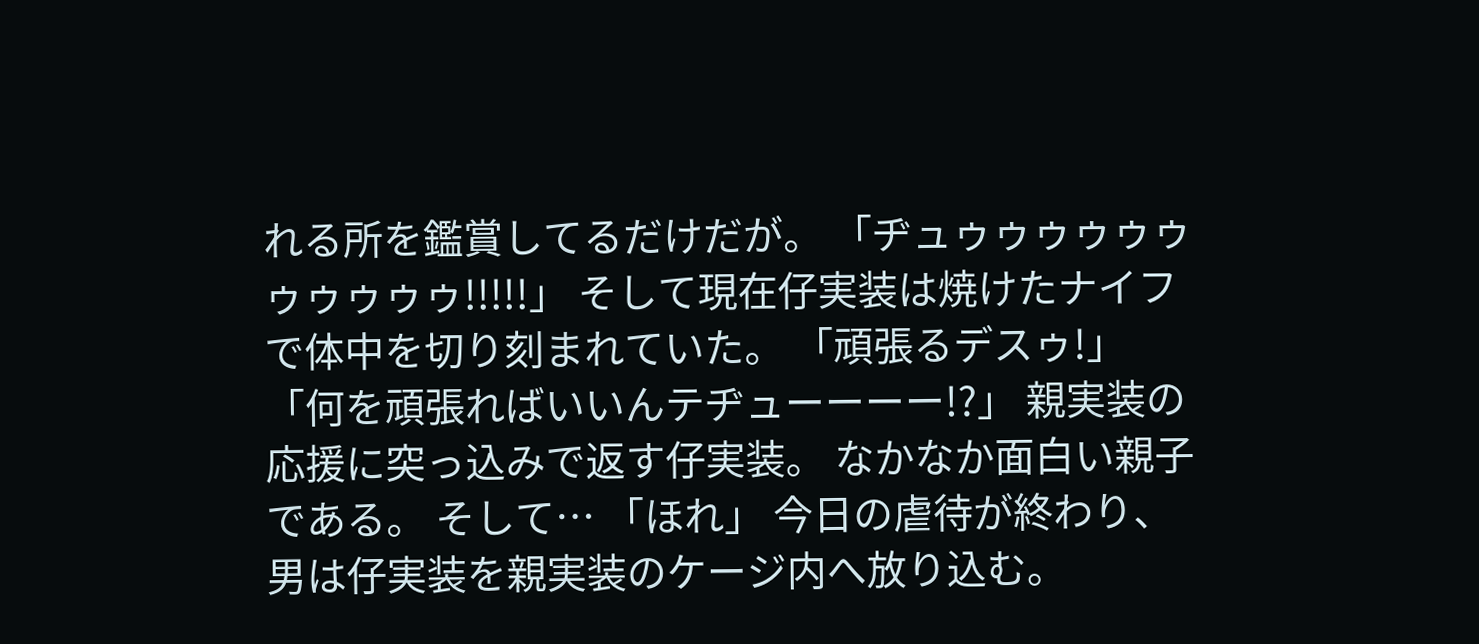れる所を鑑賞してるだけだが。 「ヂュゥゥゥゥゥゥゥゥゥゥゥ!!!!!」 そして現在仔実装は焼けたナイフで体中を切り刻まれていた。 「頑張るデスゥ!」 「何を頑張ればいいんテヂューーーー!?」 親実装の応援に突っ込みで返す仔実装。 なかなか面白い親子である。 そして… 「ほれ」 今日の虐待が終わり、男は仔実装を親実装のケージ内へ放り込む。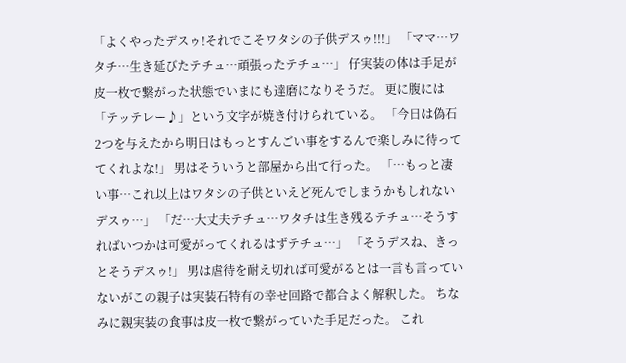「よくやったデスゥ!それでこそワタシの子供デスゥ!!!」 「ママ…ワタチ…生き延びたテチュ…頑張ったテチュ…」 仔実装の体は手足が皮一枚で繋がった状態でいまにも達磨になりそうだ。 更に腹には「テッテレー♪」という文字が焼き付けられている。 「今日は偽石2つを与えたから明日はもっとすんごい事をするんで楽しみに待っててくれよな!」 男はそういうと部屋から出て行った。 「…もっと凄い事…これ以上はワタシの子供といえど死んでしまうかもしれないデスゥ…」 「だ…大丈夫テチュ…ワタチは生き残るテチュ…そうすればいつかは可愛がってくれるはずテチュ…」 「そうデスね、きっとそうデスゥ!」 男は虐待を耐え切れば可愛がるとは一言も言っていないがこの親子は実装石特有の幸せ回路で都合よく解釈した。 ちなみに親実装の食事は皮一枚で繋がっていた手足だった。 これ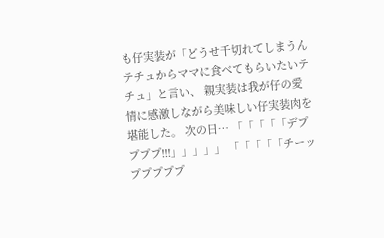も仔実装が「どうせ千切れてしまうんテチュからママに食べてもらいたいテチュ」と言い、 親実装は我が仔の愛情に感激しながら美味しい仔実装肉を堪能した。 次の日… 「「「「「デププププ!!!」」」」」 「「「「「チーップププププ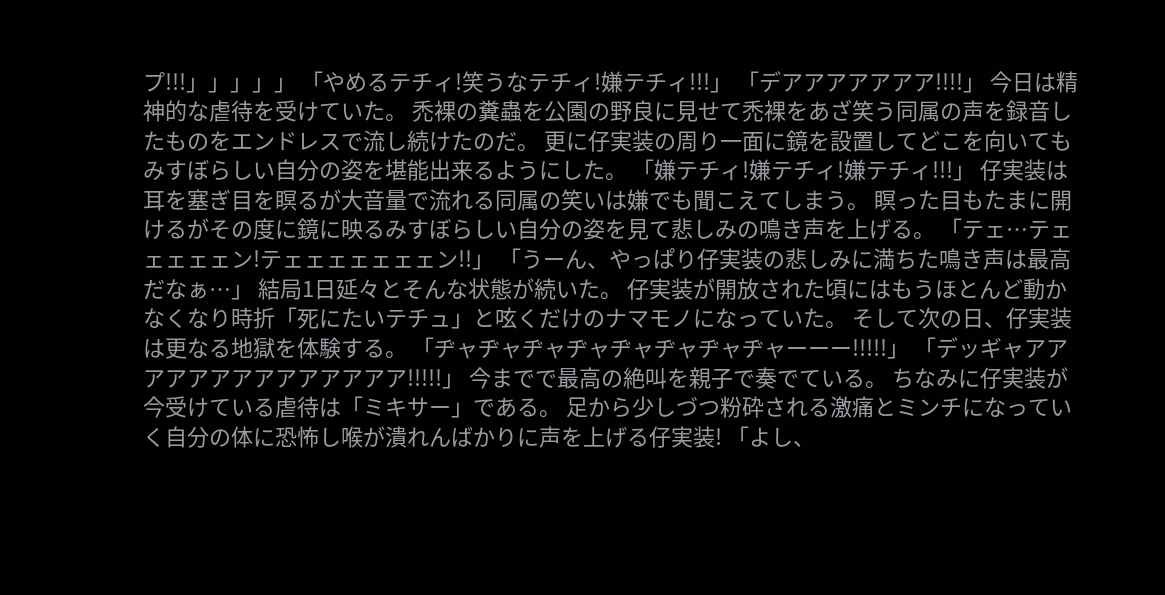プ!!!」」」」」 「やめるテチィ!笑うなテチィ!嫌テチィ!!!」 「デアアアアアアア!!!!」 今日は精神的な虐待を受けていた。 禿裸の糞蟲を公園の野良に見せて禿裸をあざ笑う同属の声を録音したものをエンドレスで流し続けたのだ。 更に仔実装の周り一面に鏡を設置してどこを向いてもみすぼらしい自分の姿を堪能出来るようにした。 「嫌テチィ!嫌テチィ!嫌テチィ!!!」 仔実装は耳を塞ぎ目を瞑るが大音量で流れる同属の笑いは嫌でも聞こえてしまう。 瞑った目もたまに開けるがその度に鏡に映るみすぼらしい自分の姿を見て悲しみの鳴き声を上げる。 「テェ…テェェェェェン!テェェェェェェェン!!」 「うーん、やっぱり仔実装の悲しみに満ちた鳴き声は最高だなぁ…」 結局1日延々とそんな状態が続いた。 仔実装が開放された頃にはもうほとんど動かなくなり時折「死にたいテチュ」と呟くだけのナマモノになっていた。 そして次の日、仔実装は更なる地獄を体験する。 「ヂャヂャヂャヂャヂャヂャヂャヂャーーー!!!!!」 「デッギャアアアアアアアアアアアアアア!!!!!」 今までで最高の絶叫を親子で奏でている。 ちなみに仔実装が今受けている虐待は「ミキサー」である。 足から少しづつ粉砕される激痛とミンチになっていく自分の体に恐怖し喉が潰れんばかりに声を上げる仔実装! 「よし、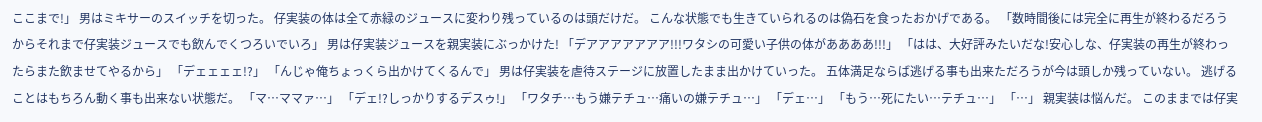ここまで!」 男はミキサーのスイッチを切った。 仔実装の体は全て赤緑のジュースに変わり残っているのは頭だけだ。 こんな状態でも生きていられるのは偽石を食ったおかげである。 「数時間後には完全に再生が終わるだろうからそれまで仔実装ジュースでも飲んでくつろいでいろ」 男は仔実装ジュースを親実装にぶっかけた! 「デアアアアアアア!!!ワタシの可愛い子供の体がああああ!!!」 「はは、大好評みたいだな!安心しな、仔実装の再生が終わったらまた飲ませてやるから」 「デェェェェ!?」 「んじゃ俺ちょっくら出かけてくるんで」 男は仔実装を虐待ステージに放置したまま出かけていった。 五体満足ならば逃げる事も出来ただろうが今は頭しか残っていない。 逃げることはもちろん動く事も出来ない状態だ。 「マ…ママァ…」 「デェ!?しっかりするデスゥ!」 「ワタチ…もう嫌テチュ…痛いの嫌テチュ…」 「デェ…」 「もう…死にたい…テチュ…」 「…」 親実装は悩んだ。 このままでは仔実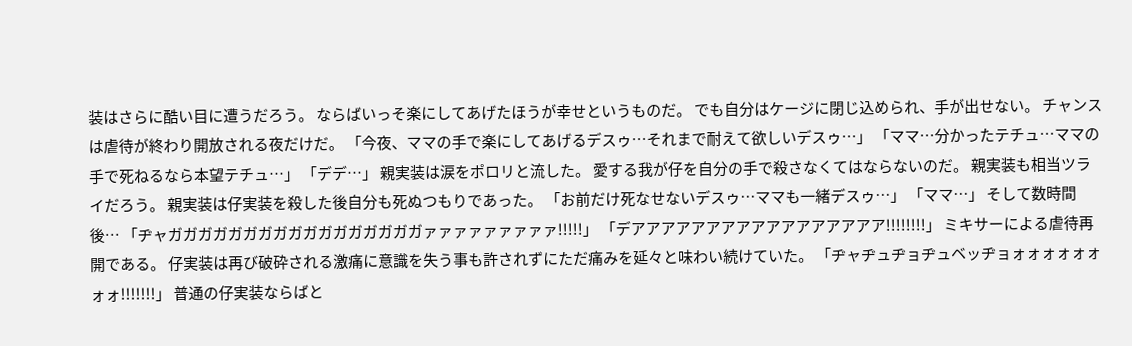装はさらに酷い目に遭うだろう。 ならばいっそ楽にしてあげたほうが幸せというものだ。 でも自分はケージに閉じ込められ、手が出せない。 チャンスは虐待が終わり開放される夜だけだ。 「今夜、ママの手で楽にしてあげるデスゥ…それまで耐えて欲しいデスゥ…」 「ママ…分かったテチュ…ママの手で死ねるなら本望テチュ…」 「デデ…」 親実装は涙をポロリと流した。 愛する我が仔を自分の手で殺さなくてはならないのだ。 親実装も相当ツライだろう。 親実装は仔実装を殺した後自分も死ぬつもりであった。 「お前だけ死なせないデスゥ…ママも一緒デスゥ…」 「ママ…」 そして数時間後… 「ヂャガガガガガガガガガガガガガガガガガァァァァァァァァァ!!!!!」 「デアアアアアアアアアアアアアアアアア!!!!!!!!」 ミキサーによる虐待再開である。 仔実装は再び破砕される激痛に意識を失う事も許されずにただ痛みを延々と味わい続けていた。 「ヂャヂュヂョヂュベッヂョォォォォォォォォ!!!!!!!」 普通の仔実装ならばと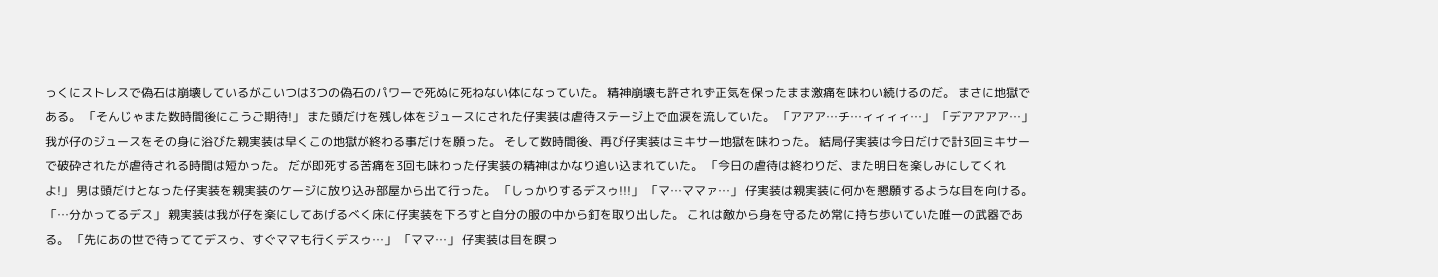っくにストレスで偽石は崩壊しているがこいつは3つの偽石のパワーで死ぬに死ねない体になっていた。 精神崩壊も許されず正気を保ったまま激痛を味わい続けるのだ。 まさに地獄である。 「そんじゃまた数時間後にこうご期待!」 また頭だけを残し体をジュースにされた仔実装は虐待ステージ上で血涙を流していた。 「アアア…チ…ィィィィ…」 「デアアアア…」 我が仔のジュースをその身に浴びた親実装は早くこの地獄が終わる事だけを願った。 そして数時間後、再び仔実装はミキサー地獄を味わった。 結局仔実装は今日だけで計3回ミキサーで破砕されたが虐待される時間は短かった。 だが即死する苦痛を3回も味わった仔実装の精神はかなり追い込まれていた。 「今日の虐待は終わりだ、また明日を楽しみにしてくれよ!」 男は頭だけとなった仔実装を親実装のケージに放り込み部屋から出て行った。 「しっかりするデスゥ!!!」 「マ…ママァ…」 仔実装は親実装に何かを懇願するような目を向ける。 「…分かってるデス」 親実装は我が仔を楽にしてあげるべく床に仔実装を下ろすと自分の服の中から釘を取り出した。 これは敵から身を守るため常に持ち歩いていた唯一の武器である。 「先にあの世で待っててデスゥ、すぐママも行くデスゥ…」 「ママ…」 仔実装は目を瞑っ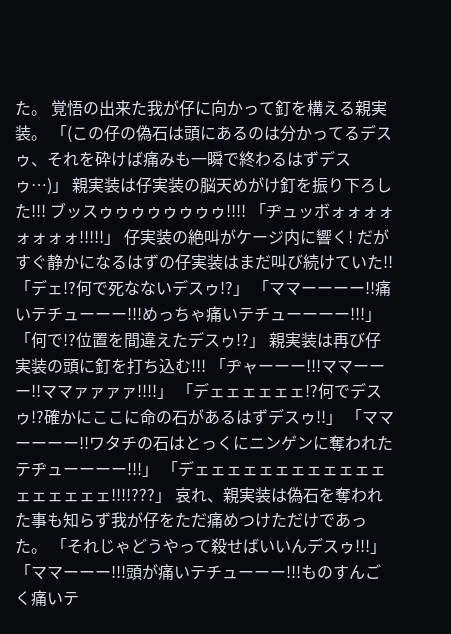た。 覚悟の出来た我が仔に向かって釘を構える親実装。 「(この仔の偽石は頭にあるのは分かってるデスゥ、それを砕けば痛みも一瞬で終わるはずデスゥ…)」 親実装は仔実装の脳天めがけ釘を振り下ろした!!! ブッスゥゥゥゥゥゥゥゥ!!!! 「ヂュッボォォォォォォォォ!!!!!」 仔実装の絶叫がケージ内に響く! だがすぐ静かになるはずの仔実装はまだ叫び続けていた!! 「デェ!?何で死なないデスゥ!?」 「ママーーーー!!痛いテチューーー!!!めっちゃ痛いテチューーーー!!!」 「何で!?位置を間違えたデスゥ!?」 親実装は再び仔実装の頭に釘を打ち込む!!! 「ヂャーーー!!!ママーーー!!ママァァァァ!!!!」 「デェェェェェェ!?何でデスゥ!?確かにここに命の石があるはずデスゥ!!」 「ママーーーー!!ワタチの石はとっくにニンゲンに奪われたテヂューーーー!!!」 「デェェェェェェェェェェェェェェェェェェ!!!!???」 哀れ、親実装は偽石を奪われた事も知らず我が仔をただ痛めつけただけであった。 「それじゃどうやって殺せばいいんデスゥ!!!」 「ママーーー!!!頭が痛いテチューーー!!!ものすんごく痛いテ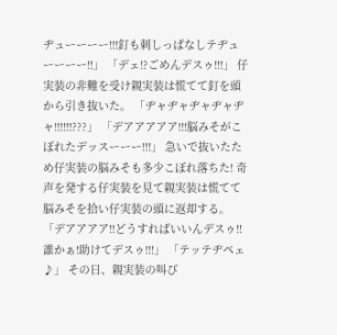ヂューーーー!!!釘も刺しっぱなしテヂューーーー!!」 「デェ!?ごめんデスゥ!!!」 仔実装の非難を受け親実装は慌てて釘を頭から引き抜いた。 「ヂャヂャヂャヂャヂャ!!!!!!???」 「デアアアアア!!!脳みそがこぼれたデッスーーー!!!」 急いで抜いたため仔実装の脳みそも多少こぼれ落ちた! 奇声を発する仔実装を見て親実装は慌てて脳みそを拾い仔実装の頭に返却する。 「デアアアア!!どうすればいいんデスゥ!!誰かぁ!助けてデスゥ!!!」 「テッテヂペェ♪」 その日、親実装の叫び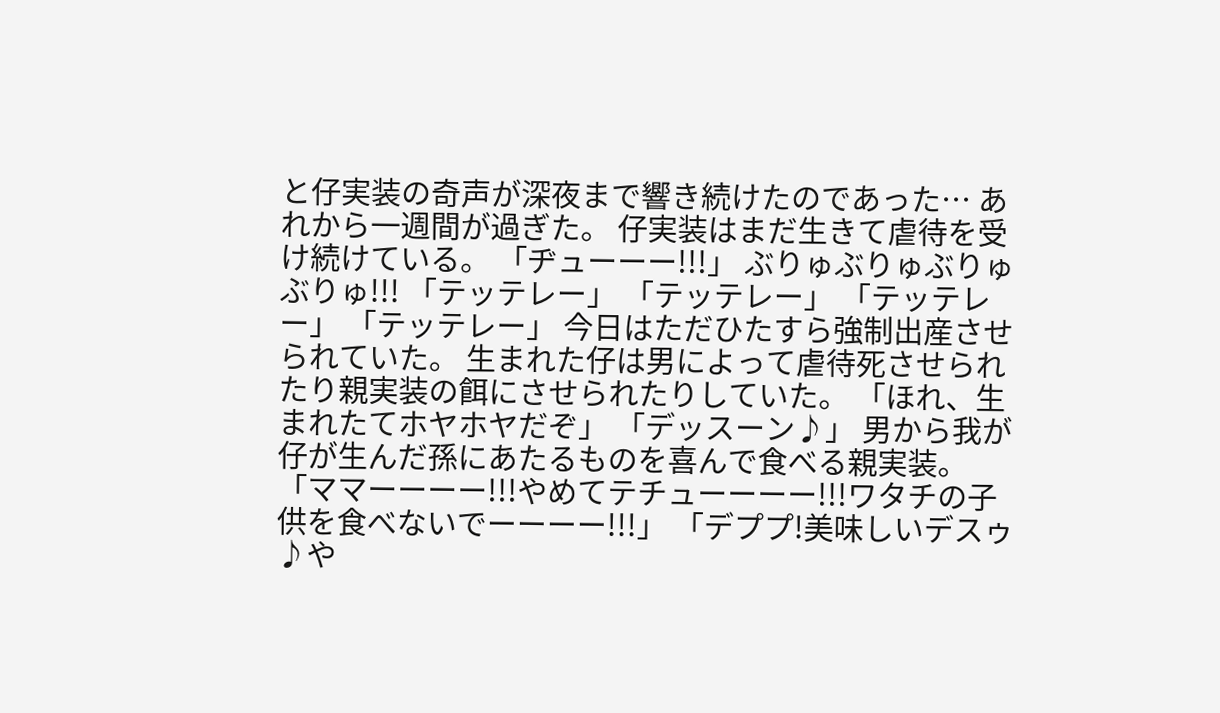と仔実装の奇声が深夜まで響き続けたのであった… あれから一週間が過ぎた。 仔実装はまだ生きて虐待を受け続けている。 「ヂューーー!!!」 ぶりゅぶりゅぶりゅぶりゅ!!! 「テッテレー」 「テッテレー」 「テッテレー」 「テッテレー」 今日はただひたすら強制出産させられていた。 生まれた仔は男によって虐待死させられたり親実装の餌にさせられたりしていた。 「ほれ、生まれたてホヤホヤだぞ」 「デッスーン♪」 男から我が仔が生んだ孫にあたるものを喜んで食べる親実装。 「ママーーーー!!!やめてテチューーーー!!!ワタチの子供を食べないでーーーー!!!」 「デププ!美味しいデスゥ♪や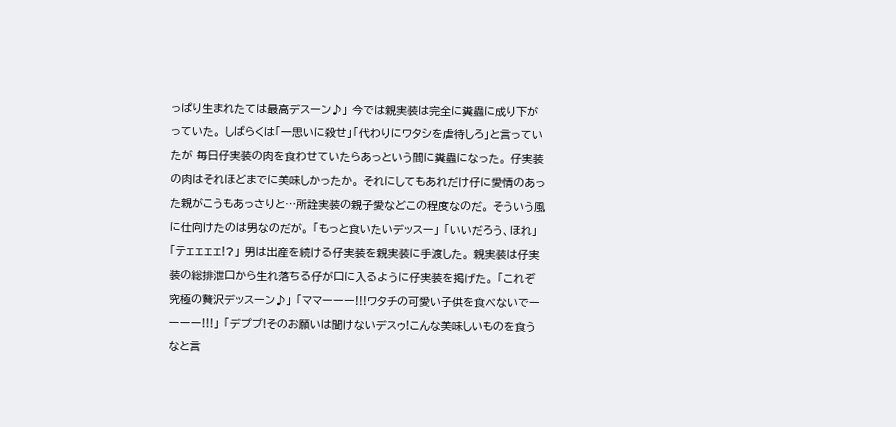っぱり生まれたては最高デスーン♪」 今では親実装は完全に糞蟲に成り下がっていた。 しばらくは「一思いに殺せ」「代わりにワタシを虐待しろ」と言っていたが 毎日仔実装の肉を食わせていたらあっという間に糞蟲になった。 仔実装の肉はそれほどまでに美味しかったか。 それにしてもあれだけ仔に愛情のあった親がこうもあっさりと…所詮実装の親子愛などこの程度なのだ。 そういう風に仕向けたのは男なのだが。 「もっと食いたいデッスー」 「いいだろう、ほれ」 「テェェェェ!?」 男は出産を続ける仔実装を親実装に手渡した。 親実装は仔実装の総排泄口から生れ落ちる仔が口に入るように仔実装を掲げた。 「これぞ究極の贅沢デッスーン♪」 「ママーーー!!!ワタチの可愛い子供を食べないでーーーー!!!」 「デププ!そのお願いは聞けないデスゥ!こんな美味しいものを食うなと言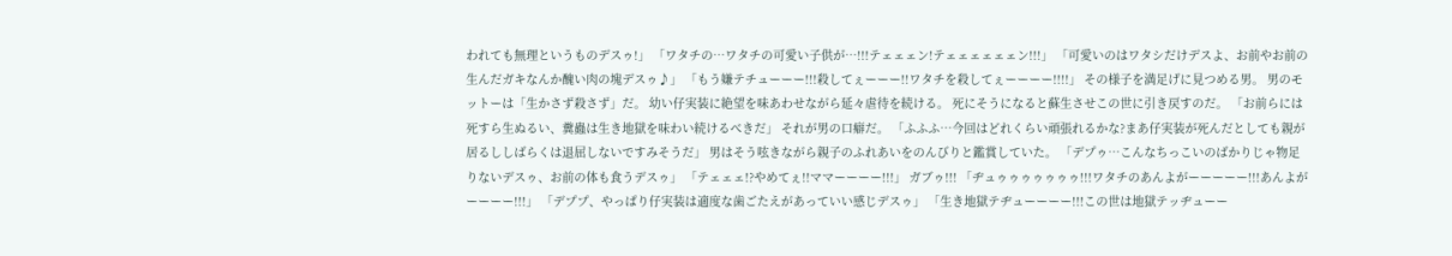われても無理というものデスゥ!」 「ワタチの…ワタチの可愛い子供が…!!!テェェェン!テェェェェェェン!!!」 「可愛いのはワタシだけデスよ、お前やお前の生んだガキなんか醜い肉の塊デスゥ♪」 「もう嫌テチューーー!!!殺してぇーーー!!ワタチを殺してぇーーーー!!!!」 その様子を満足げに見つめる男。 男のモットーは「生かさず殺さず」だ。 幼い仔実装に絶望を味あわせながら延々虐待を続ける。 死にそうになると蘇生させこの世に引き戻すのだ。 「お前らには死すら生ぬるい、糞蟲は生き地獄を味わい続けるべきだ」 それが男の口癖だ。 「ふふふ…今回はどれくらい頑張れるかな?まあ仔実装が死んだとしても親が居るししばらくは退屈しないですみそうだ」 男はそう呟きながら親子のふれあいをのんびりと鑑賞していた。 「デプゥ…こんなちっこいのばかりじゃ物足りないデスゥ、お前の体も食うデスゥ」 「テェェェ!?やめてぇ!!ママーーーー!!!」 ガブゥ!!! 「ヂュゥゥゥゥゥゥゥ!!!ワタチのあんよがーーーーー!!!あんよがーーーー!!!」 「デププ、やっぱり仔実装は適度な歯ごたえがあっていい感じデスゥ」 「生き地獄テヂューーーー!!!この世は地獄テッヂューー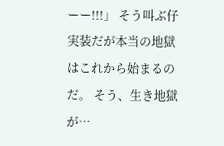ーー!!!」 そう叫ぶ仔実装だが本当の地獄はこれから始まるのだ。 そう、生き地獄が…